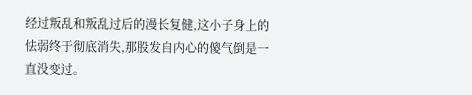经过叛乱和叛乱过后的漫长复健,这小子身上的怯弱终于彻底消失,那股发自内心的傻气倒是一直没变过。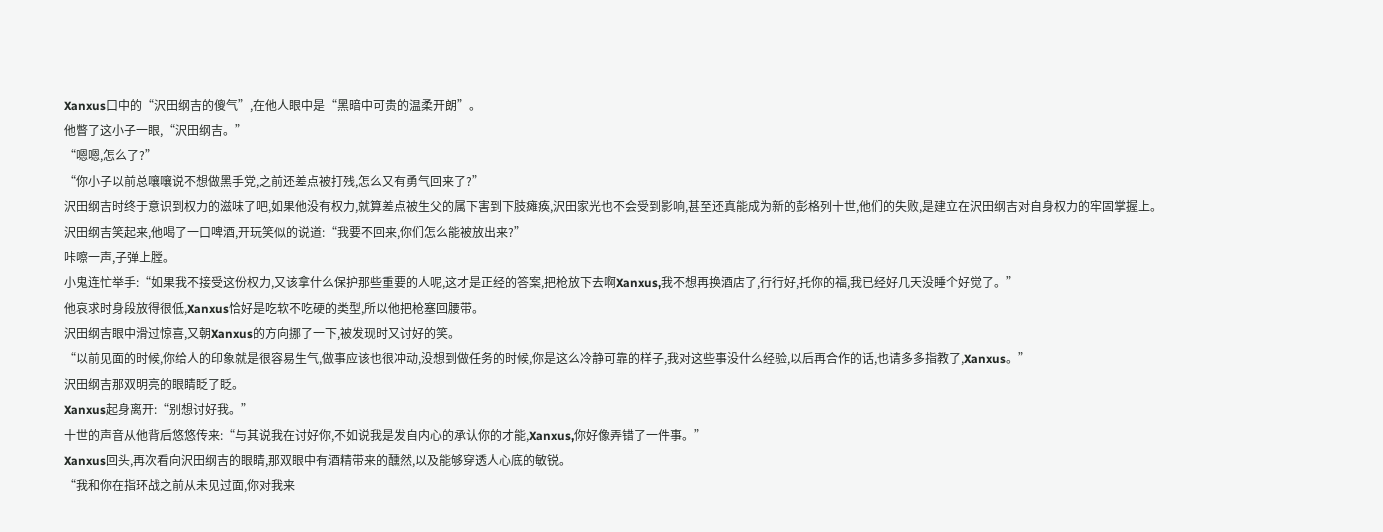Xanxus口中的“沢田纲吉的傻气”,在他人眼中是“黑暗中可贵的温柔开朗”。
他瞥了这小子一眼,“沢田纲吉。”
“嗯嗯,怎么了?”
“你小子以前总嚷嚷说不想做黑手党,之前还差点被打残,怎么又有勇气回来了?”
沢田纲吉时终于意识到权力的滋味了吧,如果他没有权力,就算差点被生父的属下害到下肢瘫痪,沢田家光也不会受到影响,甚至还真能成为新的彭格列十世,他们的失败,是建立在沢田纲吉对自身权力的牢固掌握上。
沢田纲吉笑起来,他喝了一口啤酒,开玩笑似的说道:“我要不回来,你们怎么能被放出来?”
咔嚓一声,子弹上膛。
小鬼连忙举手:“如果我不接受这份权力,又该拿什么保护那些重要的人呢,这才是正经的答案,把枪放下去啊Xanxus,我不想再换酒店了,行行好,托你的福,我已经好几天没睡个好觉了。”
他哀求时身段放得很低,Xanxus恰好是吃软不吃硬的类型,所以他把枪塞回腰带。
沢田纲吉眼中滑过惊喜,又朝Xanxus的方向挪了一下,被发现时又讨好的笑。
“以前见面的时候,你给人的印象就是很容易生气,做事应该也很冲动,没想到做任务的时候,你是这么冷静可靠的样子,我对这些事没什么经验,以后再合作的话,也请多多指教了,Xanxus。”
沢田纲吉那双明亮的眼睛眨了眨。
Xanxus起身离开:“别想讨好我。”
十世的声音从他背后悠悠传来:“与其说我在讨好你,不如说我是发自内心的承认你的才能,Xanxus,你好像弄错了一件事。”
Xanxus回头,再次看向沢田纲吉的眼睛,那双眼中有酒精带来的醺然,以及能够穿透人心底的敏锐。
“我和你在指环战之前从未见过面,你对我来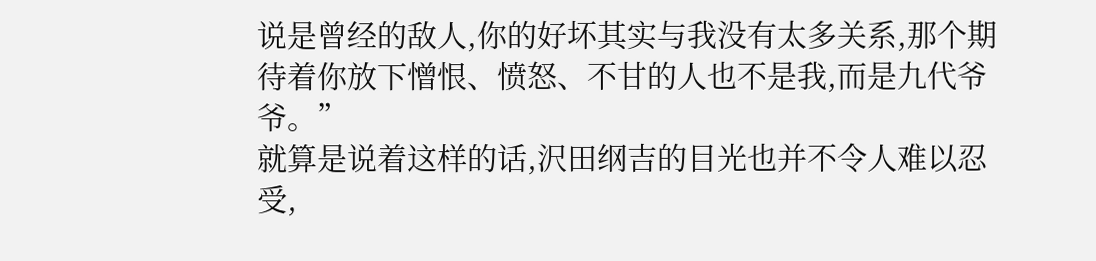说是曾经的敌人,你的好坏其实与我没有太多关系,那个期待着你放下憎恨、愤怒、不甘的人也不是我,而是九代爷爷。”
就算是说着这样的话,沢田纲吉的目光也并不令人难以忍受,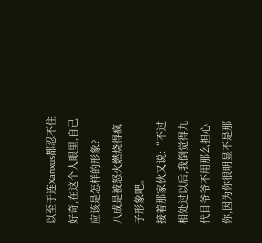以至于连Xanxus都忍不住好奇,在这个人眼里,自己应该是怎样的形象?
八成是被怒火燃烧得疯子形象吧。
接着那家伙又说:“不过相处过以后,我倒觉得九代目爷爷不用那么担心你,因为你很明显不是那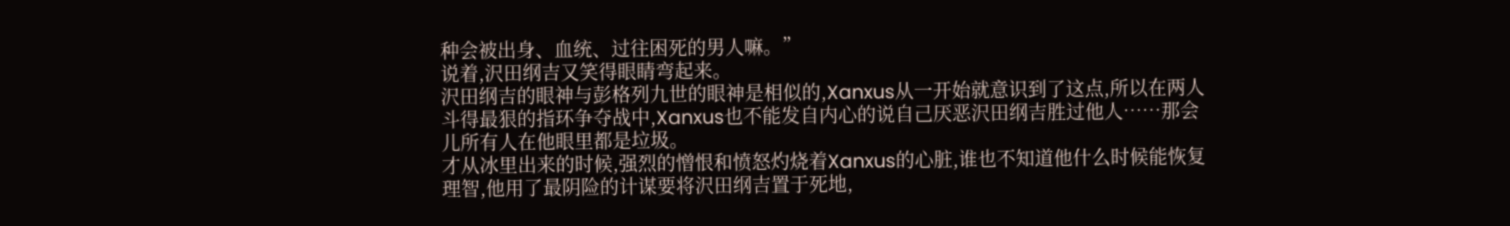种会被出身、血统、过往困死的男人嘛。”
说着,沢田纲吉又笑得眼睛弯起来。
沢田纲吉的眼神与彭格列九世的眼神是相似的,Xanxus从一开始就意识到了这点,所以在两人斗得最狠的指环争夺战中,Xanxus也不能发自内心的说自己厌恶沢田纲吉胜过他人……那会儿所有人在他眼里都是垃圾。
才从冰里出来的时候,强烈的憎恨和愤怒灼烧着Xanxus的心脏,谁也不知道他什么时候能恢复理智,他用了最阴险的计谋要将沢田纲吉置于死地,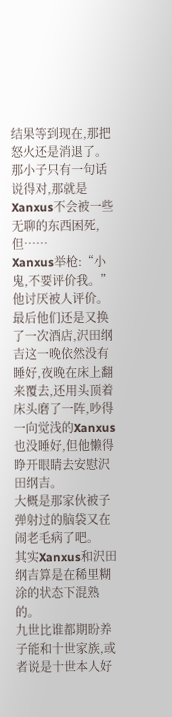结果等到现在,那把怒火还是消退了。
那小子只有一句话说得对,那就是Xanxus不会被一些无聊的东西困死,但……
Xanxus举枪:“小鬼,不要评价我。”
他讨厌被人评价。
最后他们还是又换了一次酒店,沢田纲吉这一晚依然没有睡好,夜晚在床上翻来覆去,还用头顶着床头磨了一阵,吵得一向觉浅的Xanxus也没睡好,但他懒得睁开眼睛去安慰沢田纲吉。
大概是那家伙被子弹射过的脑袋又在闹老毛病了吧。
其实Xanxus和沢田纲吉算是在稀里糊涂的状态下混熟的。
九世比谁都期盼养子能和十世家族,或者说是十世本人好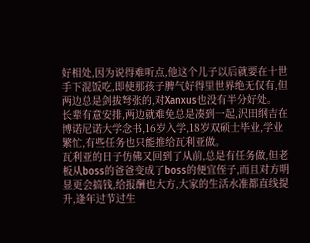好相处,因为说得难听点,他这个儿子以后就要在十世手下混饭吃,即使那孩子脾气好得里世界绝无仅有,但两边总是剑拔弩张的,对Xanxus也没有半分好处。
长辈有意安排,两边就难免总是凑到一起,沢田纲吉在博诺尼诺大学念书,16岁入学,18岁双硕士毕业,学业繁忙,有些任务也只能推给瓦利亚做。
瓦利亚的日子仿佛又回到了从前,总是有任务做,但老板从boss的爸爸变成了boss的便宜侄子,而且对方明显更会搞钱,给报酬也大方,大家的生活水准都直线提升,逢年过节过生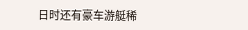日时还有豪车游艇稀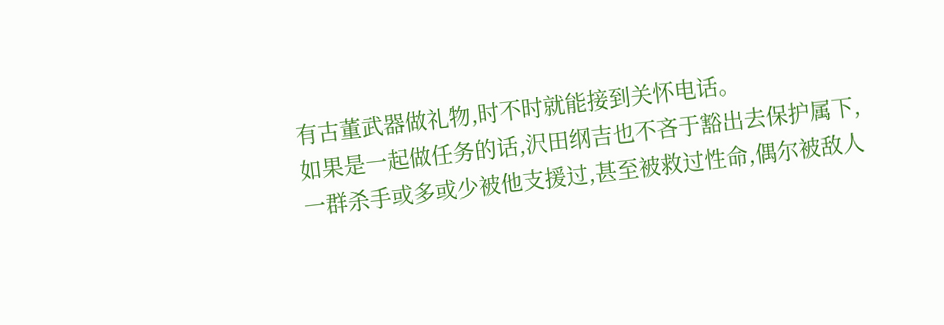有古董武器做礼物,时不时就能接到关怀电话。
如果是一起做任务的话,沢田纲吉也不吝于豁出去保护属下,一群杀手或多或少被他支援过,甚至被救过性命,偶尔被敌人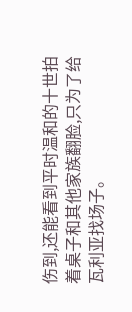伤到,还能看到平时温和的十世拍着桌子和其他家族翻脸,只为了给瓦利亚找场子。